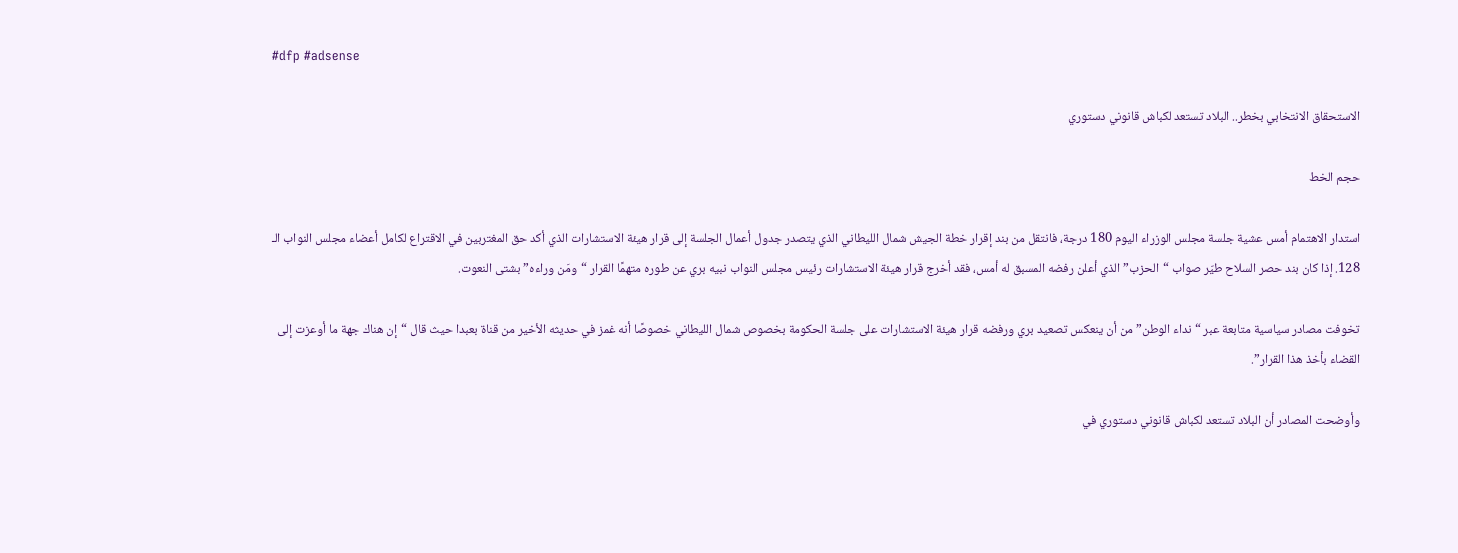#dfp #adsense

الاستحقاق الانتخابي بخطر.. البلاد تستعد لكباش قانوني دستوري

حجم الخط

استدار الاهتمام أمس عشية جلسة مجلس الوزراء اليوم 180 درجة، فانتقل من بند إقرار خطة الجيش شمال الليطاني الذي يتصدر جدول أعمال الجلسة إلى قرار هيئة الاستشارات الذي أكد حق المغتربين في الاقتراع لكامل أعضاء مجلس النواب الـ 128. إذا كان بند حصر السلاح طيّر صواب “الحزب” الذي أعلن رفضه المسبق له أمس، فقد أخرج قرار هيئة الاستشارات رئيس مجلس النواب نبيه بري عن طوره متهمًا القرار “ومَن وراءه” بشتى النعوت.

تخوفت مصادر سياسية متابعة عبر “نداء الوطن” من أن ينعكس تصعيد بري ورفضه قرار هيئة الاستشارات على جلسة الحكومة بخصوص شمال الليطاني خصوصًا أنه غمز في حديثه الأخير من قناة بعبدا حيث قال “إن هناك جهة ما أوعزت إلى القضاء بأخذ هذا القرار”.

وأوضحت المصادر أن البلاد تستعد لكباش قانوني دستوري في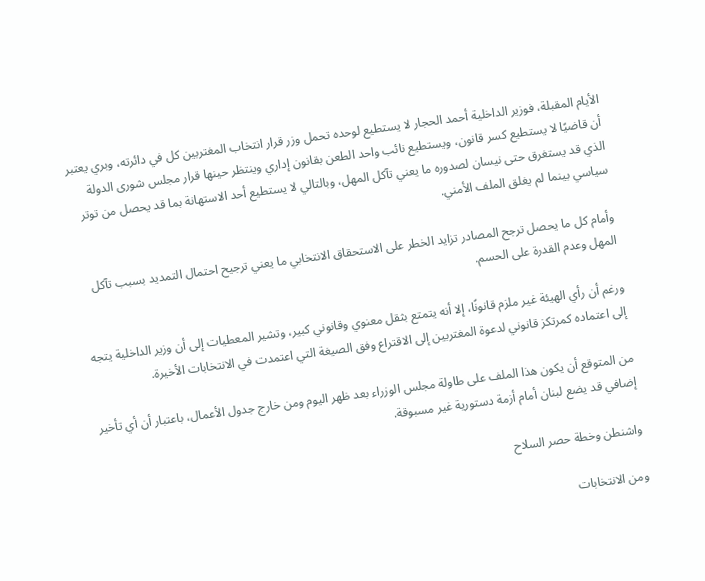الأيام المقبلة، فوزير الداخلية أحمد الحجار لا يستطيع لوحده تحمل وزر قرار انتخاب المغتربين كل في دائرته، وبري يعتبر أن قاضيًا لا يستطيع كسر قانون، ويستطيع نائب واحد الطعن بقانون إداري وينتظر حينها قرار مجلس شورى الدولة الذي قد يستغرق حتى نيسان لصدوره ما يعني تآكل المهل، وبالتالي لا يستطيع أحد الاستهانة بما قد يحصل من توتر سياسي بينما لم يغلق الملف الأمني.

وأمام كل ما يحصل ترجح المصادر تزايد الخطر على الاستحقاق الانتخابي ما يعني ترجيح احتمال التمديد بسبب تآكل المهل وعدم القدرة على الحسم.

ورغم أن رأي الهيئة غير ملزم قانونًا، إلا أنه يتمتع بثقل معنوي وقانوني كبير، وتشير المعطيات إلى أن وزير الداخلية يتجه إلى اعتماده كمرتكز قانوني لدعوة المغتربين إلى الاقتراع وفق الصيغة التي اعتمدت في الانتخابات الأخيرة.

من المتوقع أن يكون هذا الملف على طاولة مجلس الوزراء بعد ظهر اليوم ومن خارج جدول الأعمال، باعتبار أن أي تأخير إضافي قد يضع لبنان أمام أزمة دستورية غير مسبوقة.

واشنطن وخطة حصر السلاح

ومن الانتخابات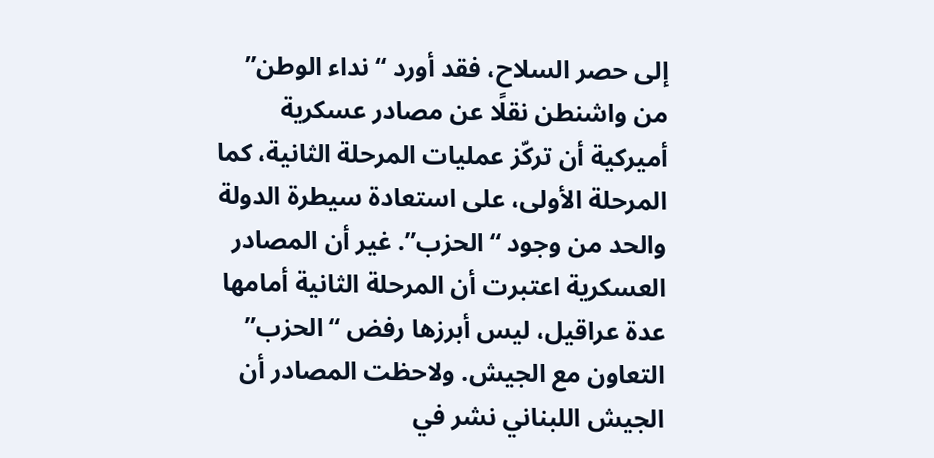إلى حصر السلاح، فقد أورد “نداء الوطن” من واشنطن نقلًا عن مصادر عسكرية أميركية أن تركّز عمليات المرحلة الثانية، كما المرحلة الأولى، على استعادة سيطرة الدولة والحد من وجود “الحزب”. غير أن المصادر العسكرية اعتبرت أن المرحلة الثانية أمامها عدة عراقيل، ليس أبرزها رفض “الحزب” التعاون مع الجيش. ولاحظت المصادر أن الجيش اللبناني نشر في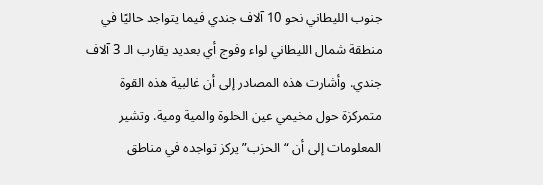جنوب الليطاني نحو 10 آلاف جندي فيما يتواجد حاليًا في منطقة شمال الليطاني لواء وفوج أي بعديد يقارب الـ 3 آلاف جندي. وأشارت هذه المصادر إلى أن غالبية هذه القوة متمركزة حول مخيمي عين الحلوة والمية ومية. وتشير المعلومات إلى أن “الحزب” يركز تواجده في مناطق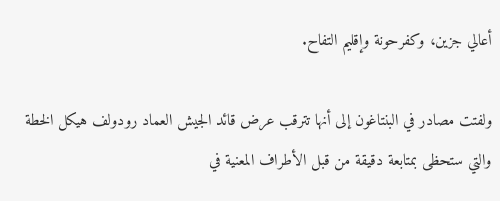أعالي جزين، وكفرحونة وإقليم التفاح.

ولفتت مصادر في البنتاغون إلى أنها تترقب عرض قائد الجيش العماد رودولف هيكل الخطة والتي ستحظى بمتابعة دقيقة من قبل الأطراف المعنية في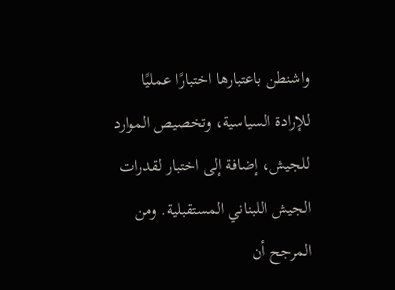واشنطن باعتبارها اختبارًا عمليًا للإرادة السياسية، وتخصيص الموارد للجيش، إضافة إلى اختبار لقدرات الجيش اللبناني المستقبلية. ومن المرجح أن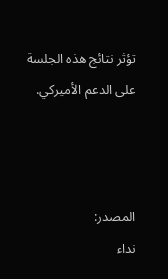تؤثر نتائج هذه الجلسة على الدعم الأميركي.



المصدر:
نداء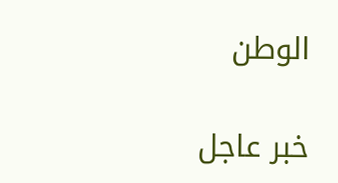الوطن

خبر عاجل